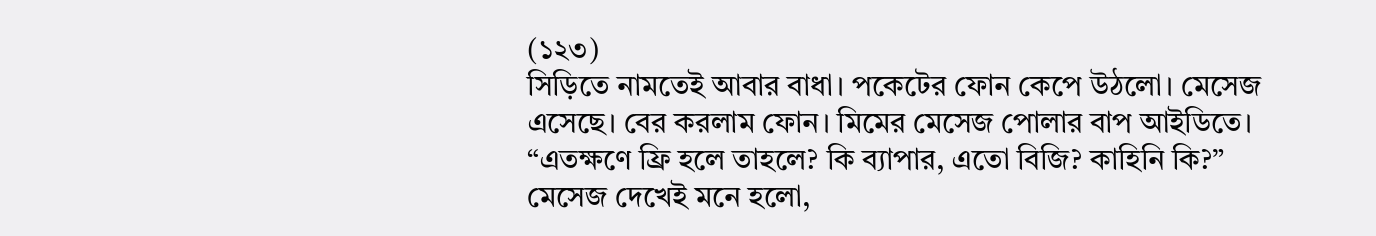(১২৩)
সিড়িতে নামতেই আবার বাধা। পকেটের ফোন কেপে উঠলো। মেসেজ এসেছে। বের করলাম ফোন। মিমের মেসেজ পোলার বাপ আইডিতে।
“এতক্ষণে ফ্রি হলে তাহলে? কি ব্যাপার, এতো বিজি? কাহিনি কি?”
মেসেজ দেখেই মনে হলো,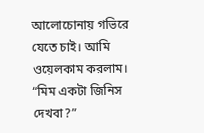আলোচোনায় গভিরে যেতে চাই। আমি ওয়েলকাম করলাম।
“মিম একটা জিনিস দেখবা?”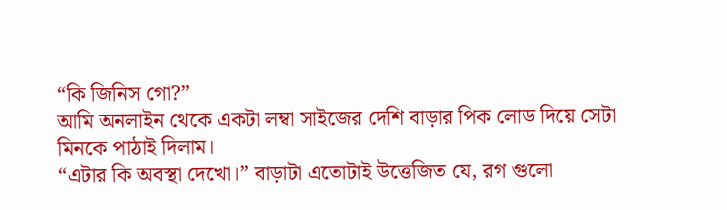“কি জিনিস গো?”
আমি অনলাইন থেকে একটা লম্বা সাইজের দেশি বাড়ার পিক লোড দিয়ে সেটা মিনকে পাঠাই দিলাম।
“এটার কি অবস্থা দেখো।” বাড়াটা এতোটাই উত্তেজিত যে, রগ গুলো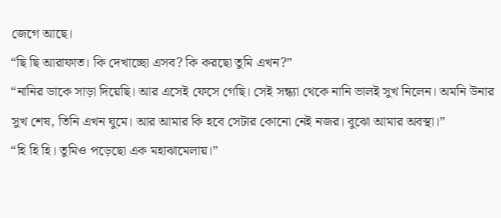জেগে আছে।
“ছি ছি আরাফাত। কি দেখাচ্ছো এসব? কি করছো তুমি এখন?”
“নানির ডাকে সাড়া দিয়েছি। আর এসেই ফেসে গেছি। সেই সন্ধ্যা থেকে নানি ভালই সুখ নিলেন। অমনি উনার সুখ শেষ, তিনি এখন ঘুমে। আর আমার কি হবে সেটার কোনো নেই নজর। বুঝো আমার অবস্থা।”
“হি হি হি। তুমিও পড়েছো এক মহাঝামেলায়।”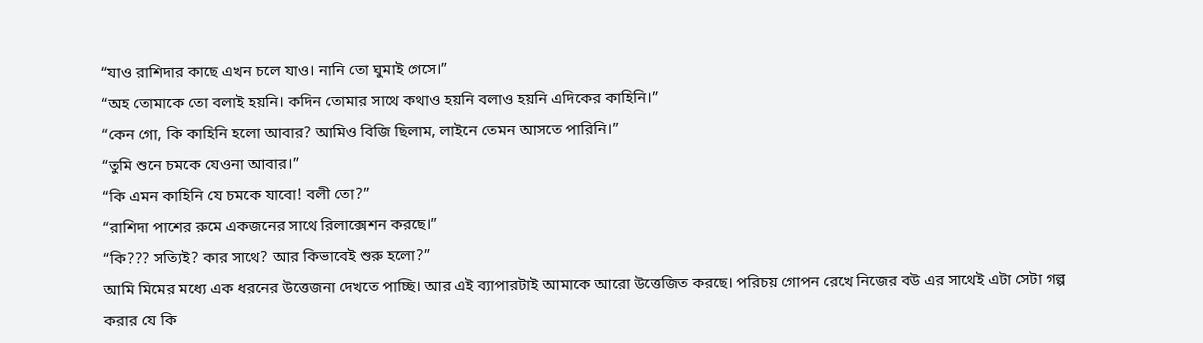“যাও রাশিদার কাছে এখন চলে যাও। নানি তো ঘুমাই গেসে।”
“অহ তোমাকে তো বলাই হয়নি। কদিন তোমার সাথে কথাও হয়নি বলাও হয়নি এদিকের কাহিনি।”
“কেন গো, কি কাহিনি হলো আবার? আমিও বিজি ছিলাম, লাইনে তেমন আসতে পারিনি।”
“তুমি শুনে চমকে যেওনা আবার।”
“কি এমন কাহিনি যে চমকে যাবো! বলী তো?”
“রাশিদা পাশের রুমে একজনের সাথে রিলাক্সেশন করছে।”
“কি??? সত্যিই? কার সাথে? আর কিভাবেই শুরু হলো?”
আমি মিমের মধ্যে এক ধরনের উত্তেজনা দেখতে পাচ্ছি। আর এই ব্যাপারটাই আমাকে আরো উত্তেজিত করছে। পরিচয় গোপন রেখে নিজের বউ এর সাথেই এটা সেটা গল্প করার যে কি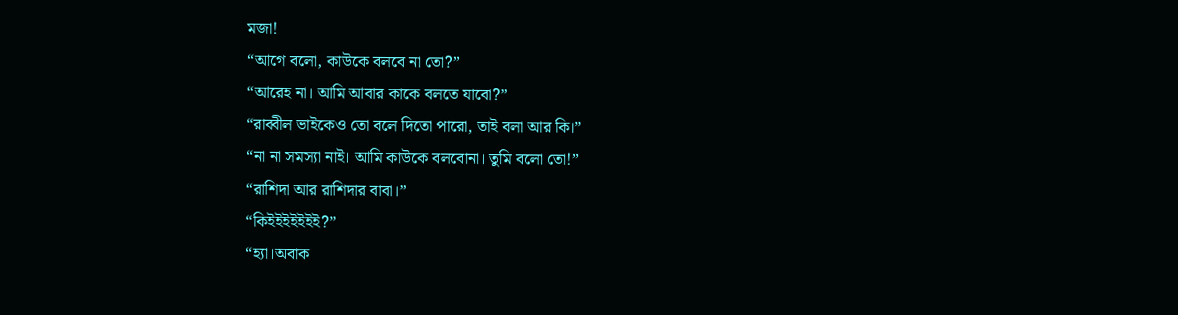মজা!
“আগে বলো, কাউকে বলবে না তো?”
“আরেহ না। আমি আবার কাকে বলতে যাবো?”
“রাব্বীল ভাইকেও তো বলে দিতো পারো, তাই বলা আর কি।”
“না না সমস্যা নাই। আমি কাউকে বলবোনা। তুমি বলো তো!”
“রাশিদা আর রাশিদার বাবা।”
“কিইইইইইইই?”
“হ্যা।অবাক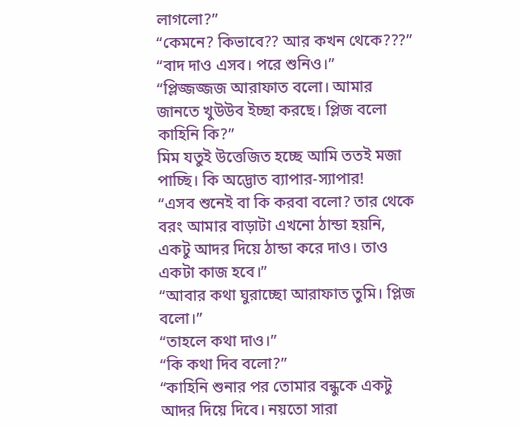লাগলো?”
“কেমনে? কিভাবে?? আর কখন থেকে???”
“বাদ দাও এসব। পরে শুনিও।”
“প্লিজ্জজ্জজ আরাফাত বলো। আমার জানতে খুউউব ইচ্ছা করছে। প্লিজ বলো কাহিনি কি?”
মিম যতুই উত্তেজিত হচ্ছে আমি ততই মজা পাচ্ছি। কি অদ্ভোত ব্যাপার-স্যাপার!
“এসব শুনেই বা কি করবা বলো? তার থেকে বরং আমার বাড়াটা এখনো ঠান্ডা হয়নি, একটু আদর দিয়ে ঠান্ডা করে দাও। তাও একটা কাজ হবে।”
“আবার কথা ঘুরাচ্ছো আরাফাত তুমি। প্লিজ বলো।”
“তাহলে কথা দাও।”
“কি কথা দিব বলো?”
“কাহিনি শুনার পর তোমার বন্ধুকে একটু আদর দিয়ে দিবে। নয়তো সারা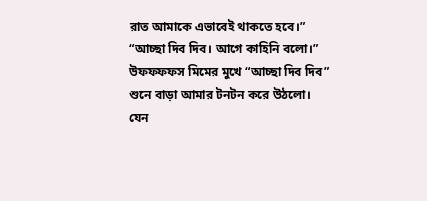রাত আমাকে এভাবেই থাকতে হবে।”
“আচ্ছা দিব দিব। আগে কাহিনি বলো।”
উফফফফস মিমের মুখে “আচ্ছা দিব দিব” শুনে বাড়া আমার টনটন করে উঠলো। যেন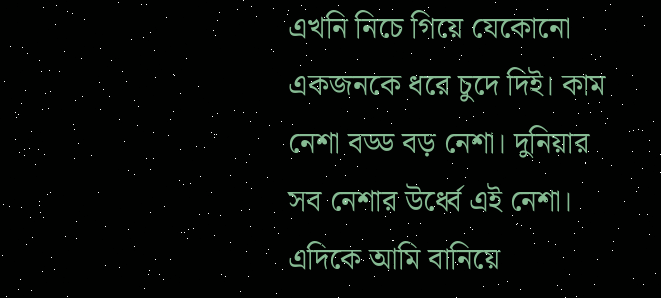এখনি নিচে গিয়ে যেকোনো একজনকে ধরে চুদে দিই। কাম নেশা বড্ড বড় নেশা। দুনিয়ার সব নেশার উর্ধ্বে এই নেশা।
এদিকে আমি বানিয়ে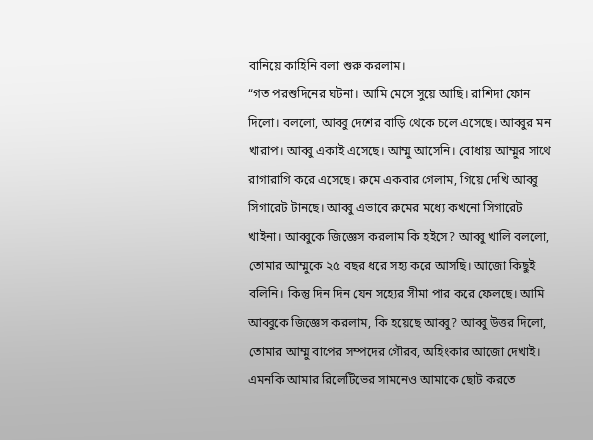বানিয়ে কাহিনি বলা শুরু করলাম।
“গত পরশুদিনের ঘটনা। আমি মেসে সুয়ে আছি। রাশিদা ফোন দিলো। বললো, আব্বু দেশের বাড়ি থেকে চলে এসেছে। আব্বুর মন খারাপ। আব্বু একাই এসেছে। আম্মু আসেনি। বোধায় আম্মুর সাথে রাগারাগি করে এসেছে। রুমে একবার গেলাম, গিয়ে দেখি আব্বু সিগারেট টানছে। আব্বু এভাবে রুমের মধ্যে কখনো সিগারেট খাইনা। আব্বুকে জিজ্ঞেস করলাম কি হইসে? আব্বু খালি বললো, তোমার আম্মুকে ২৫ বছর ধরে সহ্য করে আসছি। আজো কিছুই বলিনি। কিন্তু দিন দিন যেন সহ্যের সীমা পার করে ফেলছে। আমি আব্বুকে জিজ্ঞেস করলাম, কি হয়েছে আব্বু? আব্বু উত্তর দিলো, তোমার আম্মু বাপের সম্পদের গৌরব, অহিংকার আজো দেখাই। এমনকি আমার রিলেটিভের সামনেও আমাকে ছোট করতে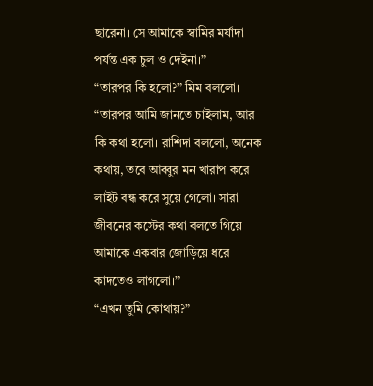ছারেনা। সে আমাকে স্বামির মর্যাদা পর্যন্ত এক চুল ও দেইনা।”
“তারপর কি হলো?” মিম বললো।
“তারপর আমি জানতে চাইলাম, আর কি কথা হলো। রাশিদা বললো, অনেক কথায়, তবে আব্বুর মন খারাপ করে লাইট বন্ধ করে সুয়ে গেলো। সারা জীবনের কস্টের কথা বলতে গিয়ে আমাকে একবার জোড়িয়ে ধরে কাদতেও লাগলো।”
“এখন তুমি কোথায়?”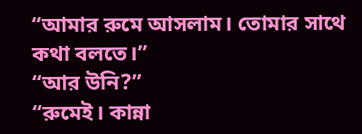“আমার রুমে আসলাম। তোমার সাথে কথা বলতে।”
“আর উনি?”
“রুমেই। কান্না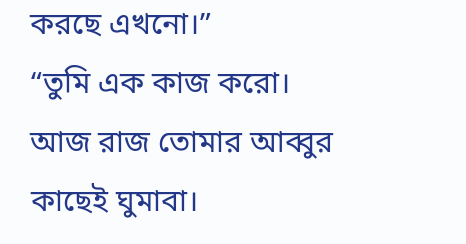করছে এখনো।”
“তুমি এক কাজ করো। আজ রাজ তোমার আব্বুর কাছেই ঘুমাবা।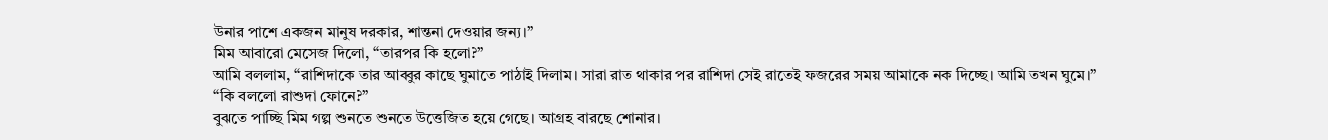উনার পাশে একজন মানুষ দরকার, শান্তনা দেওয়ার জন্য।”
মিম আবারো মেসেজ দিলো, “তারপর কি হলো?”
আমি বললাম, “রাশিদাকে তার আব্বুর কাছে ঘুমাতে পাঠাই দিলাম। সারা রাত থাকার পর রাশিদা সেই রাতেই ফজরের সময় আমাকে নক দিচ্ছে। আমি তখন ঘুমে।”
“কি বললো রাশুদা ফোনে?”
বুঝতে পাচ্ছি মিম গল্প শুনতে শুনতে উত্তেজিত হয়ে গেছে। আগ্রহ বারছে শোনার।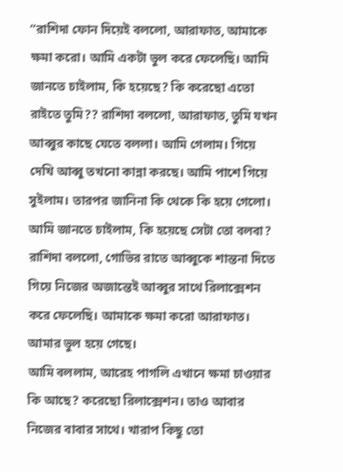“রাশিদা ফোন দিয়েই বললো, আরাফাত, আমাকে ক্ষমা করো। আমি একটা ভুল করে ফেলেছি। আমি জানতে চাইলাম, কি হয়েছে? কি করেছো এতো রাইতে তুমি?? রাশিদা বললো, আরাফাত, তুমি যখন আব্বুর কাছে যেতে বললা। আমি গেলাম। গিয়ে দেখি আব্বু তখনো কান্না করছে। আমি পাশে গিয়ে সুইলাম। তারপর জানিনা কি থেকে কি হয়ে গেলো।
আমি জানতে চাইলাম, কি হয়েছে সেটা তো বলবা? রাশিদা বললো, গোভির রাতে আব্বুকে শান্তনা দিতে গিয়ে নিজের অজান্তেই আব্বুর সাথে রিলাক্সেশন করে ফেলেছি। আমাকে ক্ষমা করো আরাফাত। আমার ভুল হয়ে গেছে।
আমি বললাম, আরেহ পাগলি এখানে ক্ষমা চাওয়ার কি আছে? করেছো রিলাক্সেশন। তাও আবার নিজের বাবার সাথে। খারাপ কিছু তো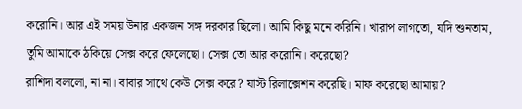করোনি। আর এই সময় উনার একজন সঙ্গ দরকার ছিলো। আমি কিছু মনে করিনি। খারাপ লাগতো, যদি শুনতাম, তুমি আমাকে ঠকিয়ে সেক্স করে ফেলেছো। সেক্স তো আর করোনি। করেছো?
রাশিদা বললো, না না। বাবার সাথে কেউ সেক্স করে? যাস্ট রিলাক্সেশন করেছি। মাফ করেছো আমায়?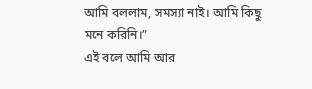আমি বললাম, সমস্যা নাই। আমি কিছু মনে করিনি।”
এই বলে আমি আর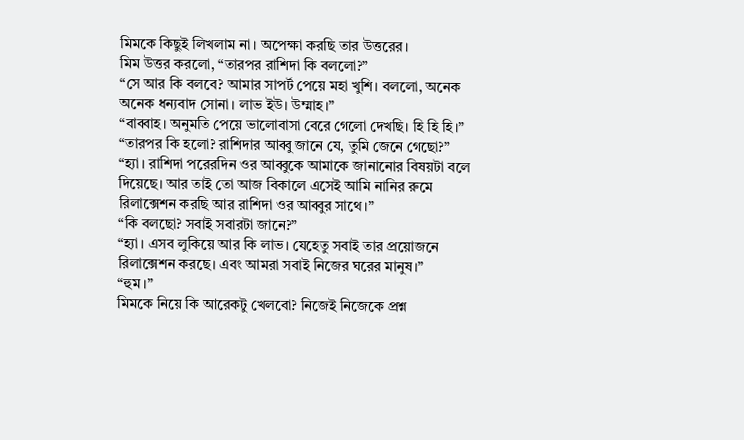মিমকে কিছুই লিখলাম না। অপেক্ষা করছি তার উত্তরের।
মিম উত্তর করলো, “তারপর রাশিদা কি বললো?”
“সে আর কি বলবে? আমার সাপর্ট পেয়ে মহা খুশি। বললো, অনেক অনেক ধন্যবাদ সোনা। লাভ ইউ। উম্মাহ।”
“বাব্বাহ। অনুমতি পেয়ে ভালোবাসা বেরে গেলো দেখছি। হি হি হি।”
“তারপর কি হলো? রাশিদার আব্বু জানে যে, তুমি জেনে গেছো?”
“হ্যা। রাশিদা পরেরদিন ওর আব্বুকে আমাকে জানানোর বিষয়টা বলে দিয়েছে। আর তাই তো আজ বিকালে এসেই আমি নানির রুমে রিলাক্সেশন করছি আর রাশিদা ওর আব্বুর সাথে।”
“কি বলছো? সবাই সবারটা জানে?”
“হ্যা। এসব লুকিয়ে আর কি লাভ। যেহেতু সবাই তার প্রয়োজনে রিলাক্সেশন করছে। এবং আমরা সবাই নিজের ঘরের মানুষ।”
“হুম।”
মিমকে নিয়ে কি আরেকটু খেলবো? নিজেই নিজেকে প্রশ্ন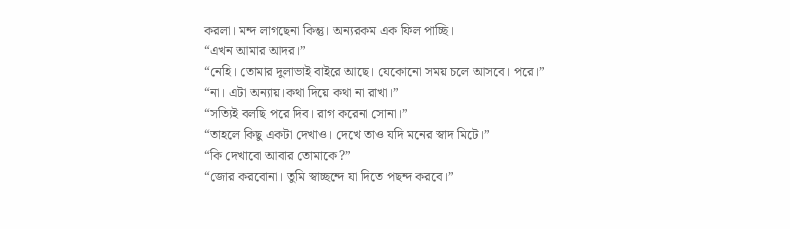করলা। মন্দ লাগছেনা কিন্তু। অন্যরকম এক ফিল পাচ্ছি।
“এখন আমার আদর।”
“নেহি। তোমার দুলাভাই বাইরে আছে। যেকোনো সময় চলে আসবে। পরে।”
“না। এটা অন্যায়।কথা দিয়ে কথা না রাখা।”
“সত্যিই বলছি পরে দিব। রাগ করেনা সোনা।”
“তাহলে কিছু একটা দেখাও। দেখে তাও যদি মনের স্বাদ মিটে।”
“কি দেখাবো আবার তোমাকে?”
“জোর করবোনা। তুমি স্বাচ্ছন্দে যা দিতে পছন্দ করবে।”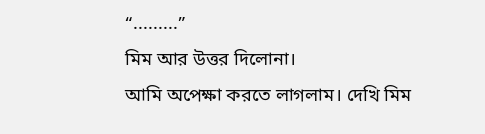“.........”
মিম আর উত্তর দিলোনা।
আমি অপেক্ষা করতে লাগলাম। দেখি মিম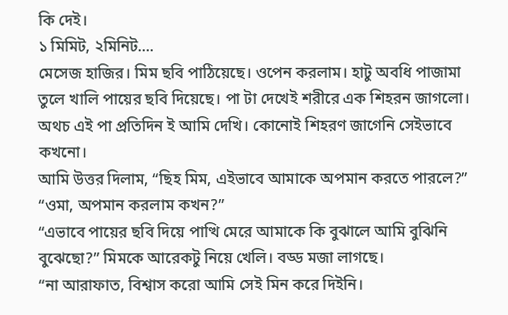কি দেই।
১ মিমিট, ২মিনিট….
মেসেজ হাজির। মিম ছবি পাঠিয়েছে। ওপেন করলাম। হাটু অবধি পাজামা তুলে খালি পায়ের ছবি দিয়েছে। পা টা দেখেই শরীরে এক শিহরন জাগলো। অথচ এই পা প্রতিদিন ই আমি দেখি। কোনোই শিহরণ জাগেনি সেইভাবে কখনো।
আমি উত্তর দিলাম, “ছিহ মিম, এইভাবে আমাকে অপমান করতে পারলে?”
“ওমা, অপমান করলাম কখন?”
“এভাবে পায়ের ছবি দিয়ে পাত্থি মেরে আমাকে কি বুঝালে আমি বুঝিনি বুঝেছো?” মিমকে আরেকটু নিয়ে খেলি। বড্ড মজা লাগছে।
“না আরাফাত, বিশ্বাস করো আমি সেই মিন করে দিইনি।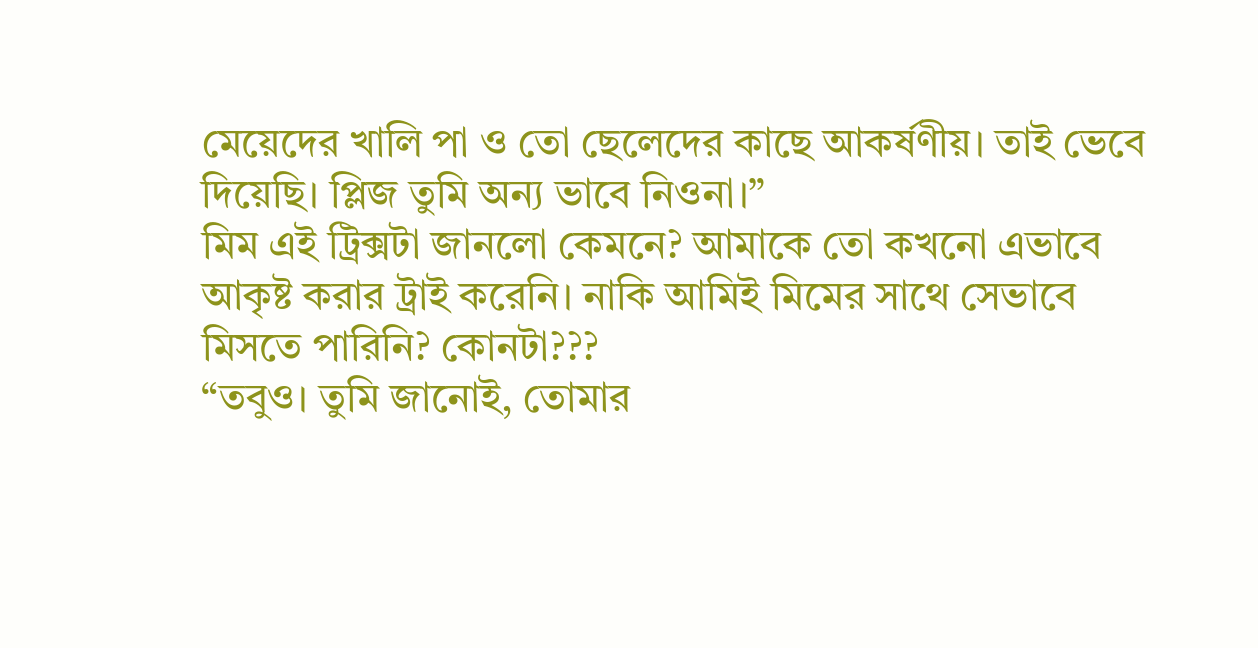মেয়েদের খালি পা ও তো ছেলেদের কাছে আকর্ষণীয়। তাই ভেবে দিয়েছি। প্লিজ তুমি অন্য ভাবে নিওনা।”
মিম এই ট্রিক্সটা জানলো কেমনে? আমাকে তো কখনো এভাবে আকৃষ্ট করার ট্রাই করেনি। নাকি আমিই মিমের সাথে সেভাবে মিসতে পারিনি? কোনটা???
“তবুও। তুমি জানোই, তোমার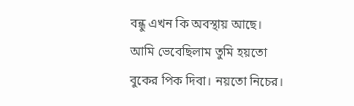বন্ধু এখন কি অবস্থায় আছে। আমি ভেবেছিলাম তুমি হয়তো বুকের পিক দিবা। নয়তো নিচের।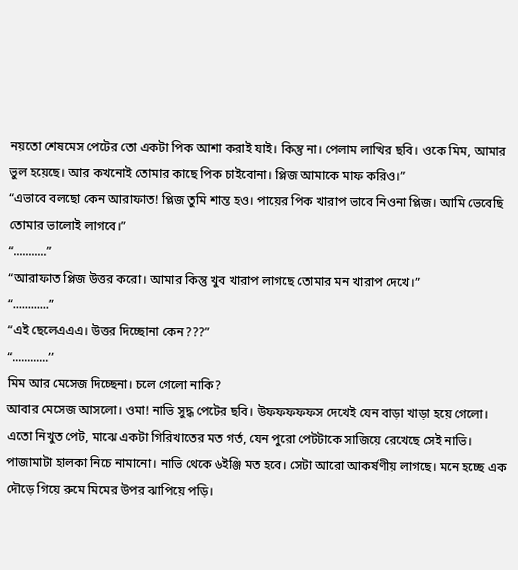নয়তো শেষমেস পেটের তো একটা পিক আশা করাই যাই। কিন্তু না। পেলাম লাত্থির ছবি। ওকে মিম, আমার ভুল হয়েছে। আর কখনোই তোমার কাছে পিক চাইবোনা। প্লিজ আমাকে মাফ করিও।”
“এভাবে বলছো কেন আরাফাত! প্লিজ তুমি শান্ত হও। পায়ের পিক খারাপ ভাবে নিওনা প্লিজ। আমি ভেবেছি তোমার ভালোই লাগবে।”
“...........”
“আরাফাত প্লিজ উত্তর করো। আমার কিন্তু খুব খারাপ লাগছে তোমার মন খারাপ দেখে।”
“............”
“এই ছেলেএএএ। উত্তর দিচ্ছোনা কেন???”
“............’’
মিম আর মেসেজ দিচ্ছেনা। চলে গেলো নাকি?
আবার মেসেজ আসলো। ওমা! নাভি সুদ্ধ পেটের ছবি। উফফফফফস দেখেই যেন বাড়া খাড়া হয়ে গেলো। এতো নিখুত পেট, মাঝে একটা গিরিখাতের মত গর্ত, যেন পুরো পেটটাকে সাজিয়ে রেখেছে সেই নাভি। পাজামাটা হালকা নিচে নামানো। নাভি থেকে ৬ইঞ্জি মত হবে। সেটা আরো আকর্ষণীয় লাগছে। মনে হচ্ছে এক দৌড়ে গিয়ে রুমে মিমের উপর ঝাপিয়ে পড়ি।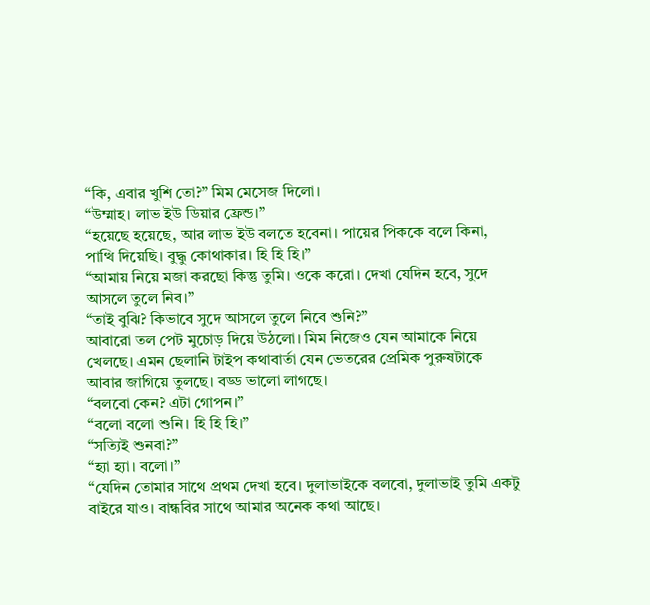“কি, এবার খুশি তো?” মিম মেসেজ দিলো।
“উম্মাহ। লাভ ইউ ডিয়ার ফ্রেন্ড।”
“হয়েছে হয়েছে, আর লাভ ইউ বলতে হবেনা। পায়ের পিককে বলে কিনা, পাত্থি দিয়েছি। বুদ্ধু কোথাকার। হি হি হি।”
“আমায় নিয়ে মজা করছো কিন্তু তুমি। ওকে করো। দেখা যেদিন হবে, সুদে আসলে তুলে নিব।”
“তাই বুঝি? কিভাবে সুদে আসলে তুলে নিবে শুনি?”
আবারো তল পেট মুচোড় দিয়ে উঠলো। মিম নিজেও যেন আমাকে নিয়ে খেলছে। এমন ছেলানি টাইপ কথাবার্তা যেন ভেতরের প্রেমিক পুরুষটাকে আবার জাগিয়ে তুলছে। বড্ড ভালো লাগছে।
“বলবো কেন? এটা গোপন।”
“বলো বলো শুনি। হি হি হি।”
“সত্যিই শুনবা?”
“হ্যা হ্যা। বলো।”
“যেদিন তোমার সাথে প্রথম দেখা হবে। দুলাভাইকে বলবো, দুলাভাই তুমি একটু বাইরে যাও। বান্ধবির সাথে আমার অনেক কথা আছে।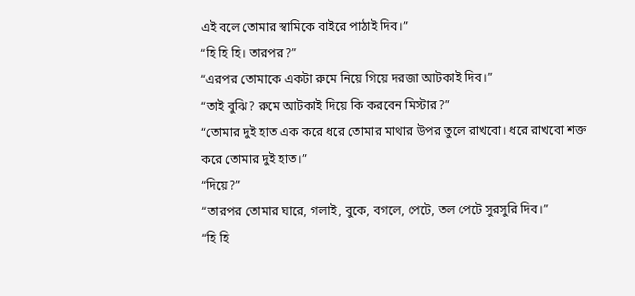এই বলে তোমার স্বামিকে বাইরে পাঠাই দিব।”
“হি হি হি। তারপর?”
“এরপর তোমাকে একটা রুমে নিয়ে গিয়ে দরজা আটকাই দিব।”
“তাই বুঝি? রুমে আটকাই দিয়ে কি করবেন মিস্টার?”
“তোমার দুই হাত এক করে ধরে তোমার মাথার উপর তুলে রাখবো। ধরে রাখবো শক্ত করে তোমার দুই হাত।”
“দিয়ে?”
“তারপর তোমার ঘারে, গলাই, বুকে, বগলে, পেটে, তল পেটে সুরসুরি দিব।”
“হি হি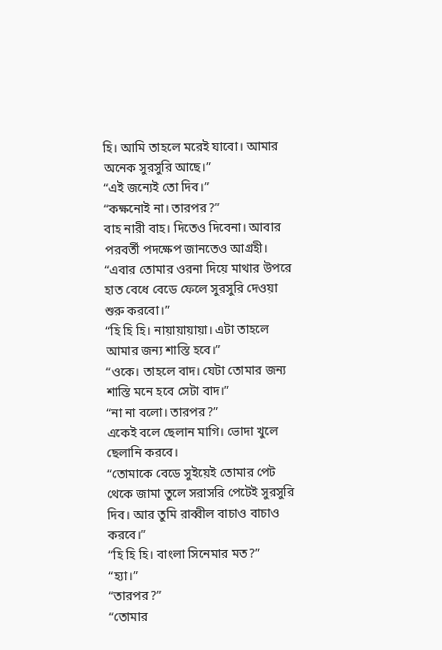হি। আমি তাহলে মরেই যাবো। আমার অনেক সুরসুরি আছে।”
“এই জন্যেই তো দিব।”
“কক্ষনোই না। তারপর?”
বাহ নারী বাহ। দিতেও দিবেনা। আবার পরবর্তী পদক্ষেপ জানতেও আগ্রহী।
“এবার তোমার ওরনা দিয়ে মাথার উপরে হাত বেধে বেডে ফেলে সুরসুরি দেওয়া শুরু করবো।”
“হি হি হি। নায়ায়ায়ায়া। এটা তাহলে আমার জন্য শাস্তি হবে।”
“ওকে। তাহলে বাদ। যেটা তোমার জন্য শাস্তি মনে হবে সেটা বাদ।”
“না না বলো। তারপর?”
একেই বলে ছেলান মাগি। ভোদা খুলে ছেলানি করবে।
“তোমাকে বেডে সুইয়েই তোমার পেট থেকে জামা তুলে সরাসরি পেটেই সুরসুরি দিব। আর তুমি রাব্বীল বাচাও বাচাও করবে।”
“হি হি হি। বাংলা সিনেমার মত?”
“হ্যা।”
“তারপর?”
“তোমার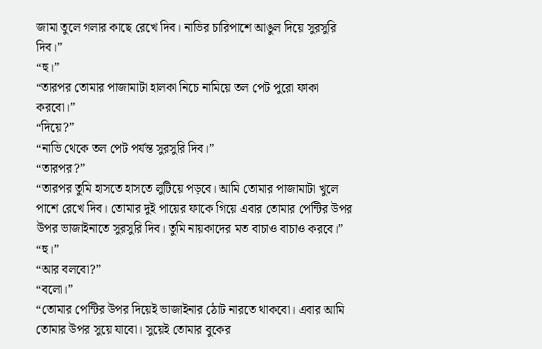জামা তুলে গলার কাছে রেখে দিব। নাভির চারিপাশে আঙুল দিয়ে সুরসুরি দিব।”
“হু।”
“তারপর তোমার পাজামাটা হালকা নিচে নামিয়ে তল পেট পুরো ফাকা করবো।”
“দিয়ে?”
“নাভি থেকে তল পেট পর্যন্ত সুরসুরি দিব।”
“তারপর?”
“তারপর তুমি হাসতে হাসতে লুটিয়ে পড়বে। আমি তোমার পাজামাটা খুলে পাশে রেখে দিব। তোমার দুই পায়ের ফাকে গিয়ে এবার তোমার পেন্টির উপর উপর ভাজাইনাতে সুরসুরি দিব। তুমি নায়কাদের মত বাচাও বাচাও করবে।”
“হু।”
“আর বলবো?”
“বলো।”
“তোমার পেন্টির উপর দিয়েই ভাজাইনার ঠোট নারতে থাকবো। এবার আমি তোমার উপর সুয়ে যাবো। সুয়েই তোমার বুকের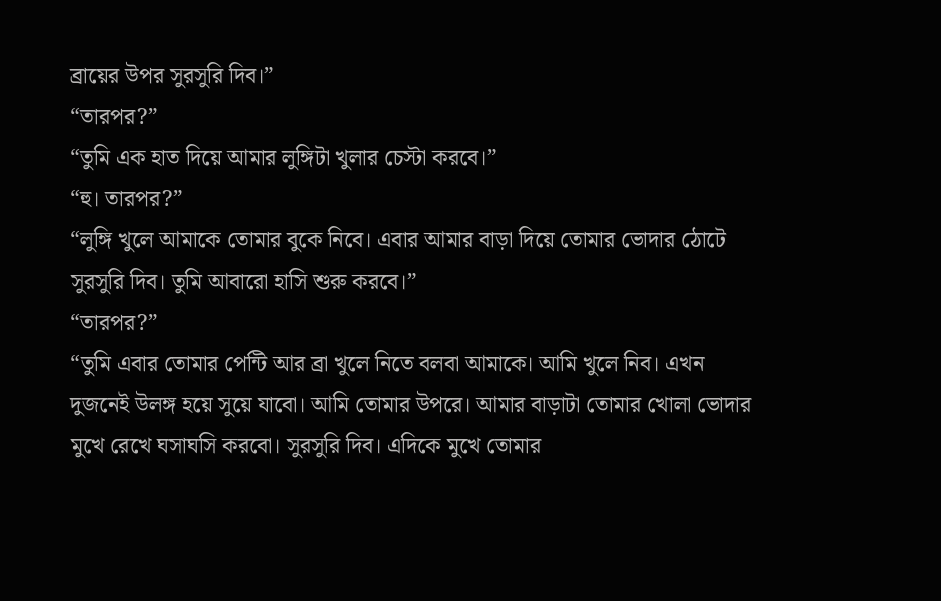ব্রায়ের উপর সুরসুরি দিব।”
“তারপর?”
“তুমি এক হাত দিয়ে আমার লুঙ্গিটা খুলার চেস্টা করবে।”
“হু। তারপর?”
“লুঙ্গি খুলে আমাকে তোমার বুকে নিবে। এবার আমার বাড়া দিয়ে তোমার ভোদার ঠোটে সুরসুরি দিব। তুমি আবারো হাসি শুরু করবে।”
“তারপর?”
“তুমি এবার তোমার পেন্টি আর ব্রা খুলে নিতে বলবা আমাকে। আমি খুলে নিব। এখন দুজনেই উলঙ্গ হয়ে সুয়ে যাবো। আমি তোমার উপরে। আমার বাড়াটা তোমার খোলা ভোদার মুখে রেখে ঘসাঘসি করবো। সুরসুরি দিব। এদিকে মুখে তোমার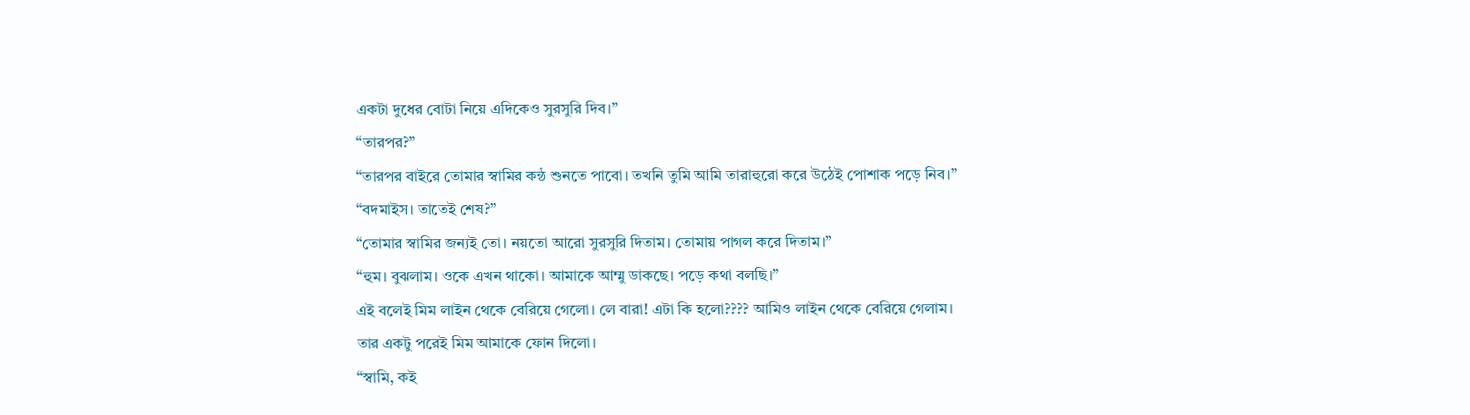একটা দুধের বোটা নিয়ে এদিকেও সুরসুরি দিব।”
“তারপর?”
“তারপর বাইরে তোমার স্বামির কন্ঠ শুনতে পাবো। তখনি তুমি আমি তারাহুরো করে উঠেই পোশাক পড়ে নিব।”
“বদমাইস। তাতেই শেষ?”
“তোমার স্বামির জন্যই তো। নয়তো আরো সুরসুরি দিতাম। তোমায় পাগল করে দিতাম।”
“হুম। বুঝলাম। ওকে এখন থাকো। আমাকে আম্মু ডাকছে। পড়ে কথা বলছি।”
এই বলেই মিম লাইন থেকে বেরিয়ে গেলো। লে বারা! এটা কি হলো???? আমিও লাইন থেকে বেরিয়ে গেলাম।
তার একটু পরেই মিম আমাকে ফোন দিলো।
“স্বামি, কই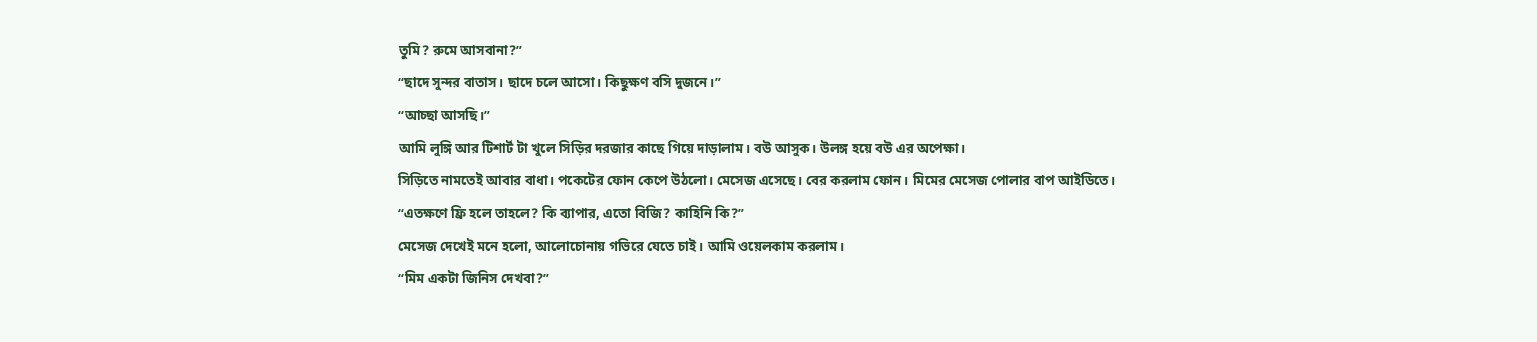তুমি? রুমে আসবানা?”
“ছাদে সুন্দর বাতাস। ছাদে চলে আসো। কিছুক্ষণ বসি দুজনে।”
“আচ্ছা আসছি।”
আমি লুঙ্গি আর টিশার্ট টা খুলে সিড়ির দরজার কাছে গিয়ে দাড়ালাম। বউ আসুক। উলঙ্গ হয়ে বউ এর অপেক্ষা।
সিড়িতে নামতেই আবার বাধা। পকেটের ফোন কেপে উঠলো। মেসেজ এসেছে। বের করলাম ফোন। মিমের মেসেজ পোলার বাপ আইডিতে।
“এতক্ষণে ফ্রি হলে তাহলে? কি ব্যাপার, এতো বিজি? কাহিনি কি?”
মেসেজ দেখেই মনে হলো, আলোচোনায় গভিরে যেতে চাই। আমি ওয়েলকাম করলাম।
“মিম একটা জিনিস দেখবা?”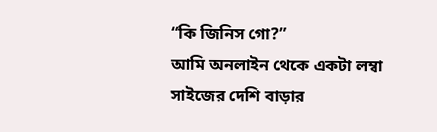“কি জিনিস গো?”
আমি অনলাইন থেকে একটা লম্বা সাইজের দেশি বাড়ার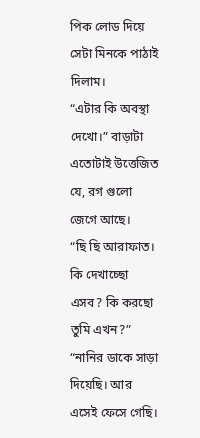পিক লোড দিয়ে সেটা মিনকে পাঠাই দিলাম।
“এটার কি অবস্থা দেখো।” বাড়াটা এতোটাই উত্তেজিত যে, রগ গুলো জেগে আছে।
“ছি ছি আরাফাত। কি দেখাচ্ছো এসব? কি করছো তুমি এখন?”
“নানির ডাকে সাড়া দিয়েছি। আর এসেই ফেসে গেছি।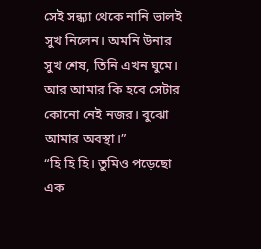সেই সন্ধ্যা থেকে নানি ভালই সুখ নিলেন। অমনি উনার সুখ শেষ, তিনি এখন ঘুমে। আর আমার কি হবে সেটার কোনো নেই নজর। বুঝো আমার অবস্থা।”
“হি হি হি। তুমিও পড়েছো এক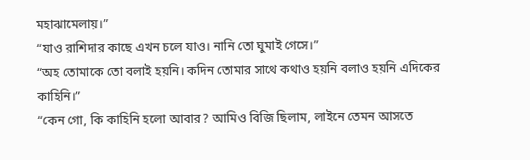মহাঝামেলায়।”
“যাও রাশিদার কাছে এখন চলে যাও। নানি তো ঘুমাই গেসে।”
“অহ তোমাকে তো বলাই হয়নি। কদিন তোমার সাথে কথাও হয়নি বলাও হয়নি এদিকের কাহিনি।”
“কেন গো, কি কাহিনি হলো আবার? আমিও বিজি ছিলাম, লাইনে তেমন আসতে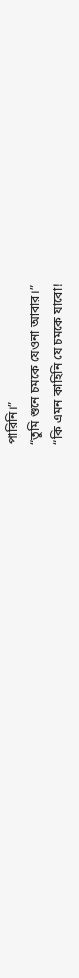পারিনি।”
“তুমি শুনে চমকে যেওনা আবার।”
“কি এমন কাহিনি যে চমকে যাবো!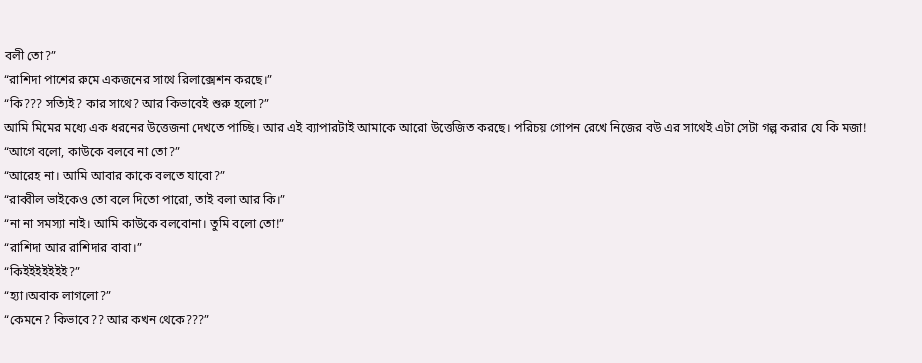বলী তো?”
“রাশিদা পাশের রুমে একজনের সাথে রিলাক্সেশন করছে।”
“কি??? সত্যিই? কার সাথে? আর কিভাবেই শুরু হলো?”
আমি মিমের মধ্যে এক ধরনের উত্তেজনা দেখতে পাচ্ছি। আর এই ব্যাপারটাই আমাকে আরো উত্তেজিত করছে। পরিচয় গোপন রেখে নিজের বউ এর সাথেই এটা সেটা গল্প করার যে কি মজা!
“আগে বলো, কাউকে বলবে না তো?”
“আরেহ না। আমি আবার কাকে বলতে যাবো?”
“রাব্বীল ভাইকেও তো বলে দিতো পারো, তাই বলা আর কি।”
“না না সমস্যা নাই। আমি কাউকে বলবোনা। তুমি বলো তো!”
“রাশিদা আর রাশিদার বাবা।”
“কিইইইইইইই?”
“হ্যা।অবাক লাগলো?”
“কেমনে? কিভাবে?? আর কখন থেকে???”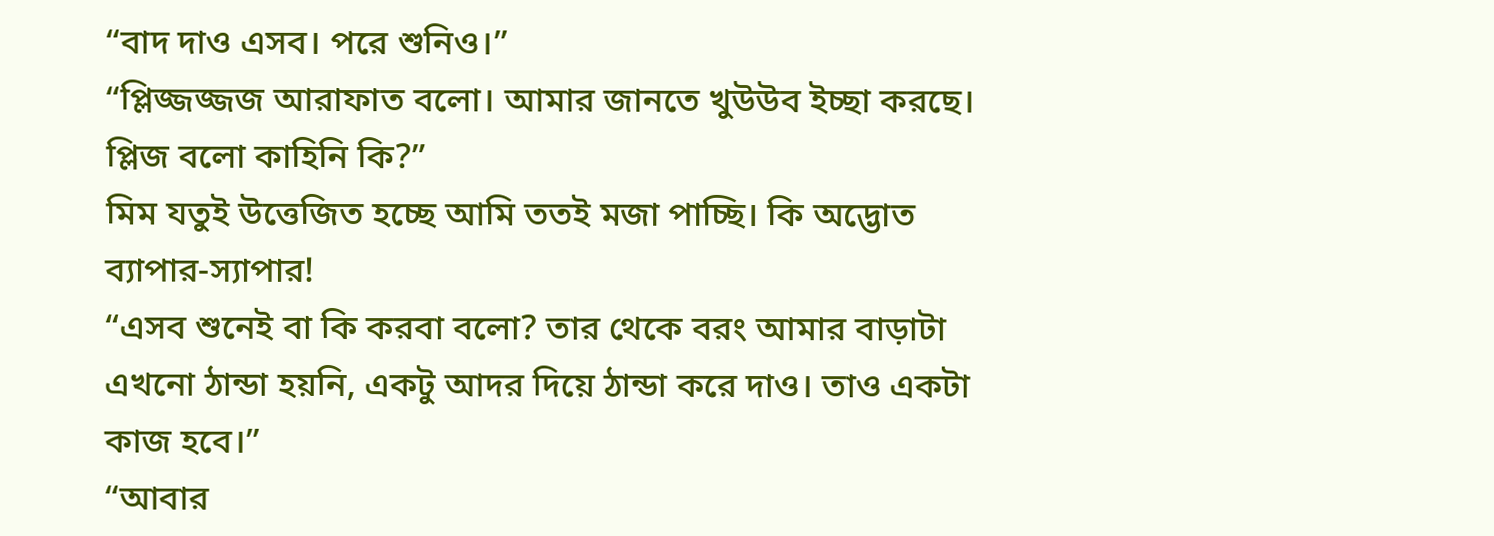“বাদ দাও এসব। পরে শুনিও।”
“প্লিজ্জজ্জজ আরাফাত বলো। আমার জানতে খুউউব ইচ্ছা করছে। প্লিজ বলো কাহিনি কি?”
মিম যতুই উত্তেজিত হচ্ছে আমি ততই মজা পাচ্ছি। কি অদ্ভোত ব্যাপার-স্যাপার!
“এসব শুনেই বা কি করবা বলো? তার থেকে বরং আমার বাড়াটা এখনো ঠান্ডা হয়নি, একটু আদর দিয়ে ঠান্ডা করে দাও। তাও একটা কাজ হবে।”
“আবার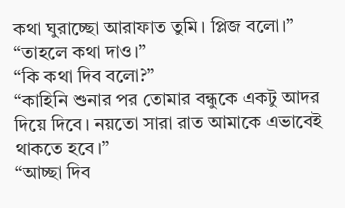কথা ঘুরাচ্ছো আরাফাত তুমি। প্লিজ বলো।”
“তাহলে কথা দাও।”
“কি কথা দিব বলো?”
“কাহিনি শুনার পর তোমার বন্ধুকে একটু আদর দিয়ে দিবে। নয়তো সারা রাত আমাকে এভাবেই থাকতে হবে।”
“আচ্ছা দিব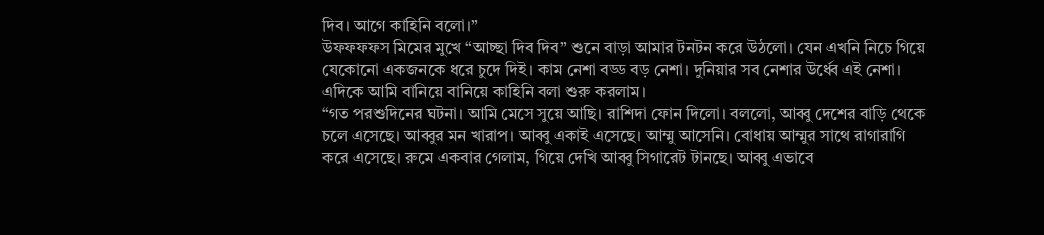দিব। আগে কাহিনি বলো।”
উফফফফস মিমের মুখে “আচ্ছা দিব দিব” শুনে বাড়া আমার টনটন করে উঠলো। যেন এখনি নিচে গিয়ে যেকোনো একজনকে ধরে চুদে দিই। কাম নেশা বড্ড বড় নেশা। দুনিয়ার সব নেশার উর্ধ্বে এই নেশা।
এদিকে আমি বানিয়ে বানিয়ে কাহিনি বলা শুরু করলাম।
“গত পরশুদিনের ঘটনা। আমি মেসে সুয়ে আছি। রাশিদা ফোন দিলো। বললো, আব্বু দেশের বাড়ি থেকে চলে এসেছে। আব্বুর মন খারাপ। আব্বু একাই এসেছে। আম্মু আসেনি। বোধায় আম্মুর সাথে রাগারাগি করে এসেছে। রুমে একবার গেলাম, গিয়ে দেখি আব্বু সিগারেট টানছে। আব্বু এভাবে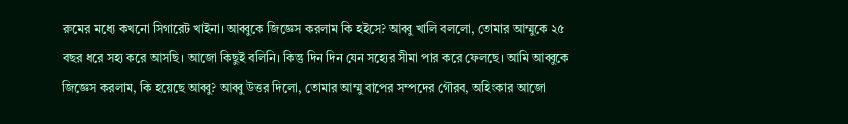রুমের মধ্যে কখনো সিগারেট খাইনা। আব্বুকে জিজ্ঞেস করলাম কি হইসে? আব্বু খালি বললো, তোমার আম্মুকে ২৫ বছর ধরে সহ্য করে আসছি। আজো কিছুই বলিনি। কিন্তু দিন দিন যেন সহ্যের সীমা পার করে ফেলছে। আমি আব্বুকে জিজ্ঞেস করলাম, কি হয়েছে আব্বু? আব্বু উত্তর দিলো, তোমার আম্মু বাপের সম্পদের গৌরব, অহিংকার আজো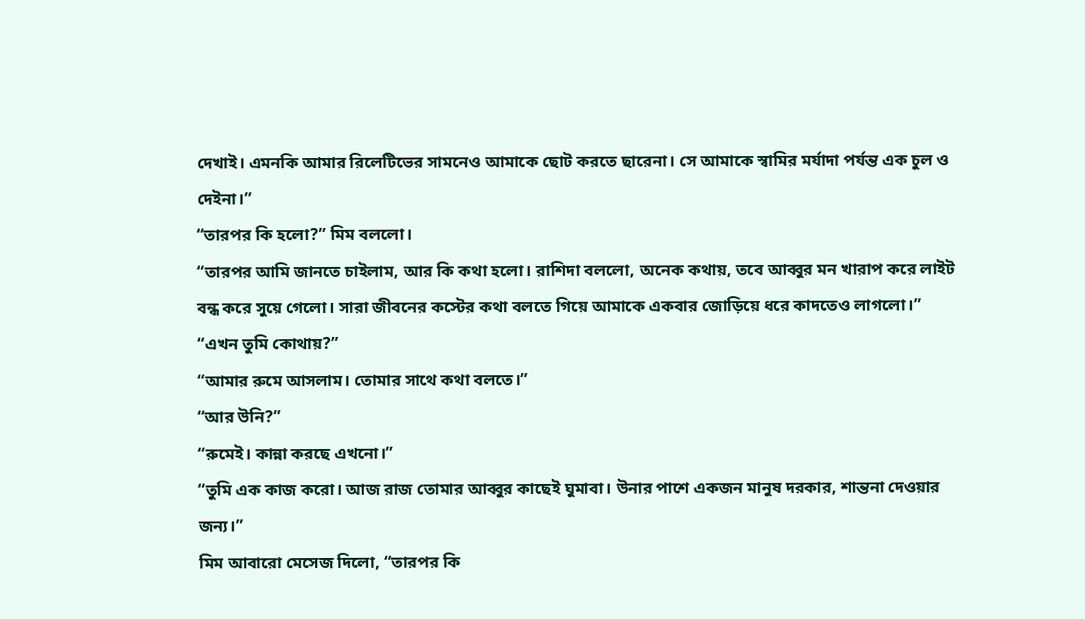দেখাই। এমনকি আমার রিলেটিভের সামনেও আমাকে ছোট করতে ছারেনা। সে আমাকে স্বামির মর্যাদা পর্যন্ত এক চুল ও দেইনা।”
“তারপর কি হলো?” মিম বললো।
“তারপর আমি জানতে চাইলাম, আর কি কথা হলো। রাশিদা বললো, অনেক কথায়, তবে আব্বুর মন খারাপ করে লাইট বন্ধ করে সুয়ে গেলো। সারা জীবনের কস্টের কথা বলতে গিয়ে আমাকে একবার জোড়িয়ে ধরে কাদতেও লাগলো।”
“এখন তুমি কোথায়?”
“আমার রুমে আসলাম। তোমার সাথে কথা বলতে।”
“আর উনি?”
“রুমেই। কান্না করছে এখনো।”
“তুমি এক কাজ করো। আজ রাজ তোমার আব্বুর কাছেই ঘুমাবা। উনার পাশে একজন মানুষ দরকার, শান্তনা দেওয়ার জন্য।”
মিম আবারো মেসেজ দিলো, “তারপর কি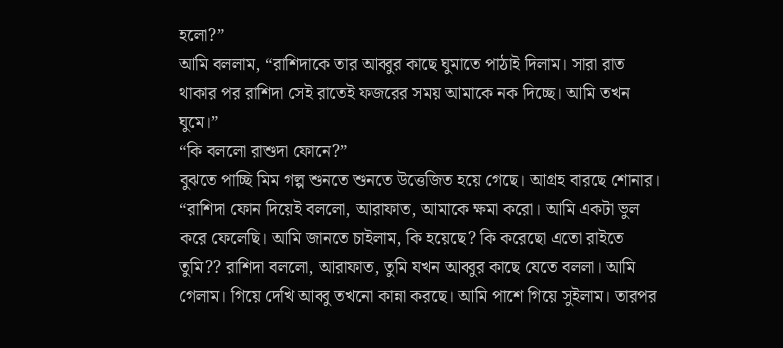হলো?”
আমি বললাম, “রাশিদাকে তার আব্বুর কাছে ঘুমাতে পাঠাই দিলাম। সারা রাত থাকার পর রাশিদা সেই রাতেই ফজরের সময় আমাকে নক দিচ্ছে। আমি তখন ঘুমে।”
“কি বললো রাশুদা ফোনে?”
বুঝতে পাচ্ছি মিম গল্প শুনতে শুনতে উত্তেজিত হয়ে গেছে। আগ্রহ বারছে শোনার।
“রাশিদা ফোন দিয়েই বললো, আরাফাত, আমাকে ক্ষমা করো। আমি একটা ভুল করে ফেলেছি। আমি জানতে চাইলাম, কি হয়েছে? কি করেছো এতো রাইতে তুমি?? রাশিদা বললো, আরাফাত, তুমি যখন আব্বুর কাছে যেতে বললা। আমি গেলাম। গিয়ে দেখি আব্বু তখনো কান্না করছে। আমি পাশে গিয়ে সুইলাম। তারপর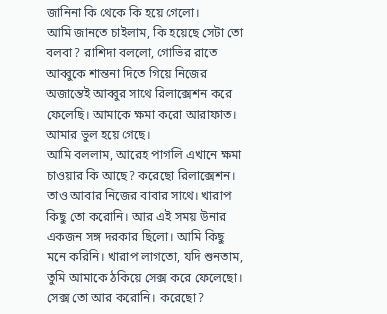জানিনা কি থেকে কি হয়ে গেলো।
আমি জানতে চাইলাম, কি হয়েছে সেটা তো বলবা? রাশিদা বললো, গোভির রাতে আব্বুকে শান্তনা দিতে গিয়ে নিজের অজান্তেই আব্বুর সাথে রিলাক্সেশন করে ফেলেছি। আমাকে ক্ষমা করো আরাফাত। আমার ভুল হয়ে গেছে।
আমি বললাম, আরেহ পাগলি এখানে ক্ষমা চাওয়ার কি আছে? করেছো রিলাক্সেশন। তাও আবার নিজের বাবার সাথে। খারাপ কিছু তো করোনি। আর এই সময় উনার একজন সঙ্গ দরকার ছিলো। আমি কিছু মনে করিনি। খারাপ লাগতো, যদি শুনতাম, তুমি আমাকে ঠকিয়ে সেক্স করে ফেলেছো। সেক্স তো আর করোনি। করেছো?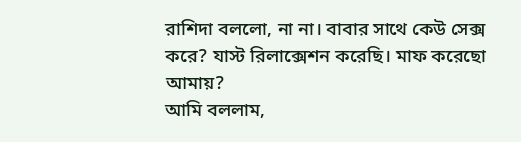রাশিদা বললো, না না। বাবার সাথে কেউ সেক্স করে? যাস্ট রিলাক্সেশন করেছি। মাফ করেছো আমায়?
আমি বললাম,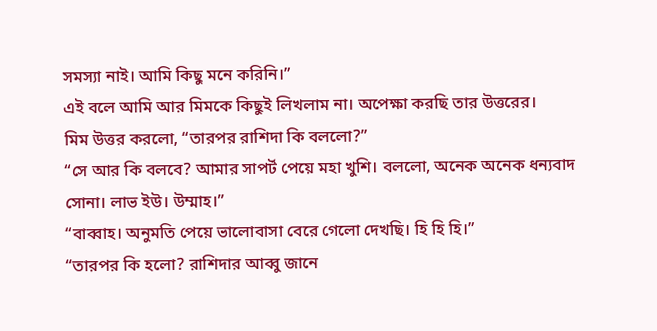সমস্যা নাই। আমি কিছু মনে করিনি।”
এই বলে আমি আর মিমকে কিছুই লিখলাম না। অপেক্ষা করছি তার উত্তরের।
মিম উত্তর করলো, “তারপর রাশিদা কি বললো?”
“সে আর কি বলবে? আমার সাপর্ট পেয়ে মহা খুশি। বললো, অনেক অনেক ধন্যবাদ সোনা। লাভ ইউ। উম্মাহ।”
“বাব্বাহ। অনুমতি পেয়ে ভালোবাসা বেরে গেলো দেখছি। হি হি হি।”
“তারপর কি হলো? রাশিদার আব্বু জানে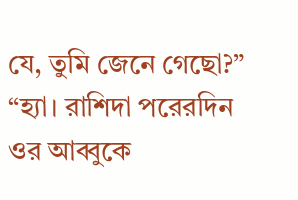যে, তুমি জেনে গেছো?”
“হ্যা। রাশিদা পরেরদিন ওর আব্বুকে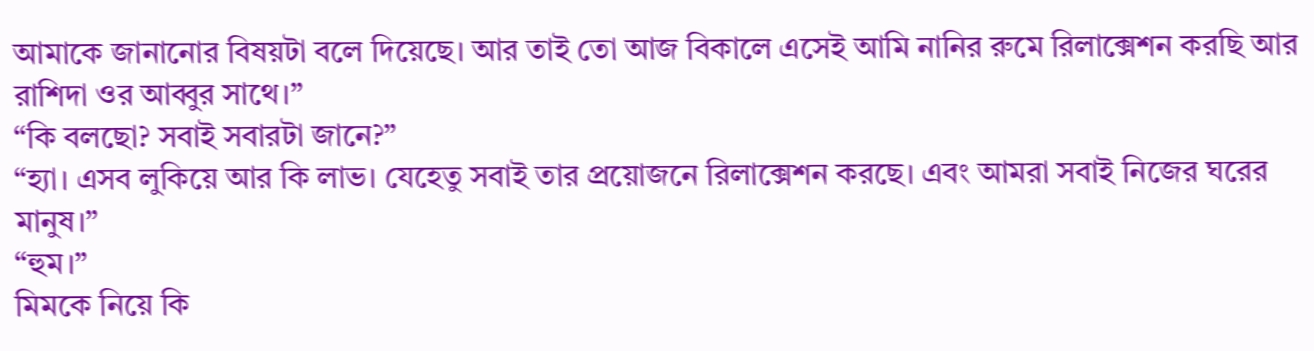আমাকে জানানোর বিষয়টা বলে দিয়েছে। আর তাই তো আজ বিকালে এসেই আমি নানির রুমে রিলাক্সেশন করছি আর রাশিদা ওর আব্বুর সাথে।”
“কি বলছো? সবাই সবারটা জানে?”
“হ্যা। এসব লুকিয়ে আর কি লাভ। যেহেতু সবাই তার প্রয়োজনে রিলাক্সেশন করছে। এবং আমরা সবাই নিজের ঘরের মানুষ।”
“হুম।”
মিমকে নিয়ে কি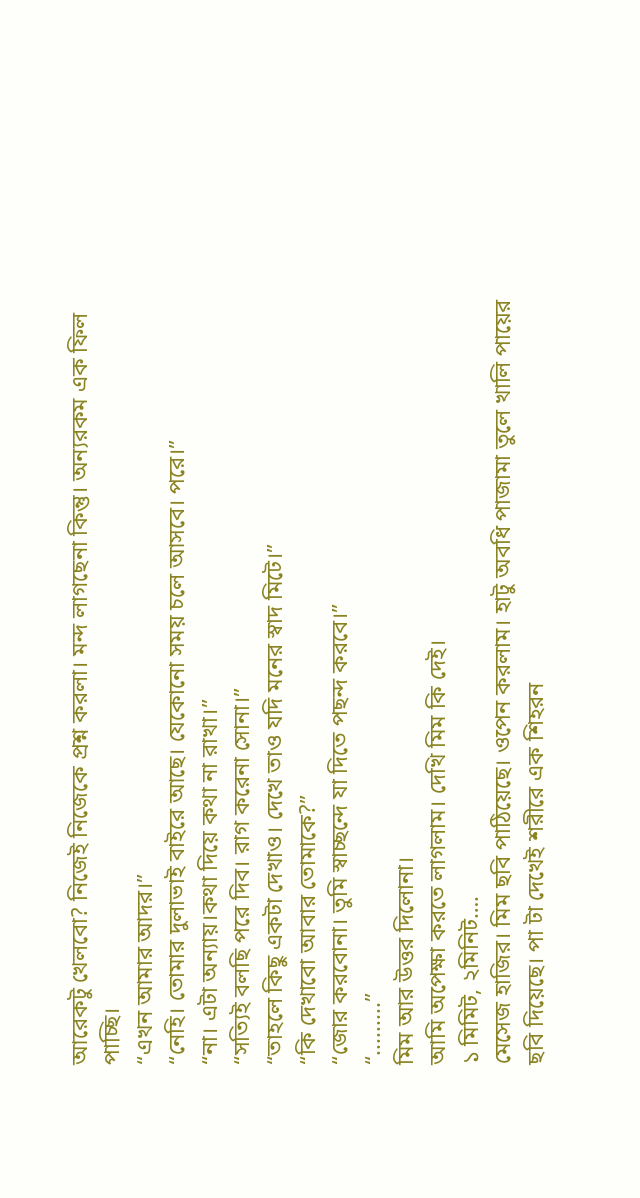আরেকটু খেলবো? নিজেই নিজেকে প্রশ্ন করলা। মন্দ লাগছেনা কিন্তু। অন্যরকম এক ফিল পাচ্ছি।
“এখন আমার আদর।”
“নেহি। তোমার দুলাভাই বাইরে আছে। যেকোনো সময় চলে আসবে। পরে।”
“না। এটা অন্যায়।কথা দিয়ে কথা না রাখা।”
“সত্যিই বলছি পরে দিব। রাগ করেনা সোনা।”
“তাহলে কিছু একটা দেখাও। দেখে তাও যদি মনের স্বাদ মিটে।”
“কি দেখাবো আবার তোমাকে?”
“জোর করবোনা। তুমি স্বাচ্ছন্দে যা দিতে পছন্দ করবে।”
“.........”
মিম আর উত্তর দিলোনা।
আমি অপেক্ষা করতে লাগলাম। দেখি মিম কি দেই।
১ মিমিট, ২মিনিট….
মেসেজ হাজির। মিম ছবি পাঠিয়েছে। ওপেন করলাম। হাটু অবধি পাজামা তুলে খালি পায়ের ছবি দিয়েছে। পা টা দেখেই শরীরে এক শিহরন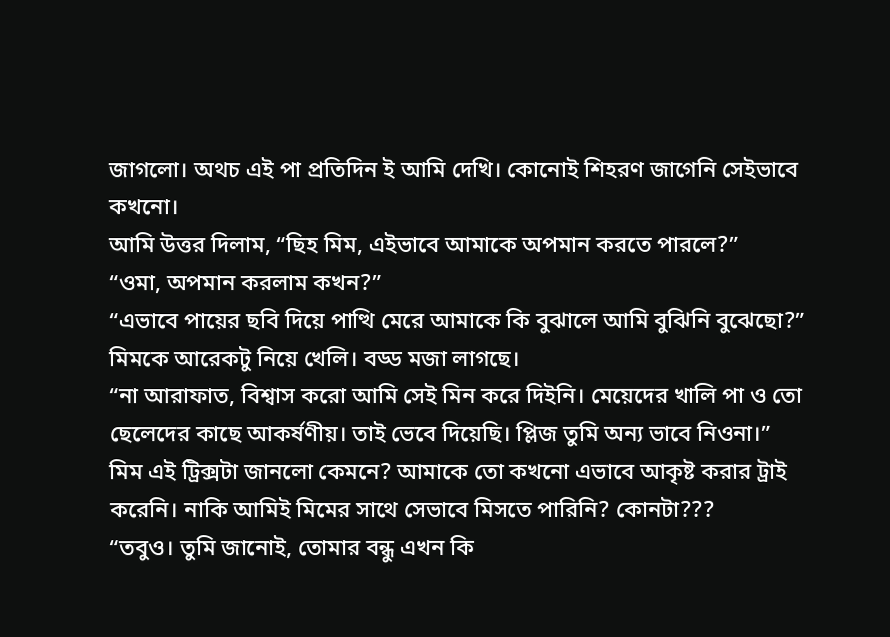জাগলো। অথচ এই পা প্রতিদিন ই আমি দেখি। কোনোই শিহরণ জাগেনি সেইভাবে কখনো।
আমি উত্তর দিলাম, “ছিহ মিম, এইভাবে আমাকে অপমান করতে পারলে?”
“ওমা, অপমান করলাম কখন?”
“এভাবে পায়ের ছবি দিয়ে পাত্থি মেরে আমাকে কি বুঝালে আমি বুঝিনি বুঝেছো?” মিমকে আরেকটু নিয়ে খেলি। বড্ড মজা লাগছে।
“না আরাফাত, বিশ্বাস করো আমি সেই মিন করে দিইনি। মেয়েদের খালি পা ও তো ছেলেদের কাছে আকর্ষণীয়। তাই ভেবে দিয়েছি। প্লিজ তুমি অন্য ভাবে নিওনা।”
মিম এই ট্রিক্সটা জানলো কেমনে? আমাকে তো কখনো এভাবে আকৃষ্ট করার ট্রাই করেনি। নাকি আমিই মিমের সাথে সেভাবে মিসতে পারিনি? কোনটা???
“তবুও। তুমি জানোই, তোমার বন্ধু এখন কি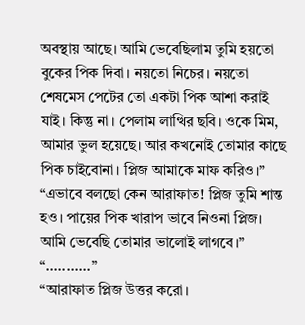অবস্থায় আছে। আমি ভেবেছিলাম তুমি হয়তো বুকের পিক দিবা। নয়তো নিচের। নয়তো শেষমেস পেটের তো একটা পিক আশা করাই যাই। কিন্তু না। পেলাম লাত্থির ছবি। ওকে মিম, আমার ভুল হয়েছে। আর কখনোই তোমার কাছে পিক চাইবোনা। প্লিজ আমাকে মাফ করিও।”
“এভাবে বলছো কেন আরাফাত! প্লিজ তুমি শান্ত হও। পায়ের পিক খারাপ ভাবে নিওনা প্লিজ। আমি ভেবেছি তোমার ভালোই লাগবে।”
“...........”
“আরাফাত প্লিজ উত্তর করো।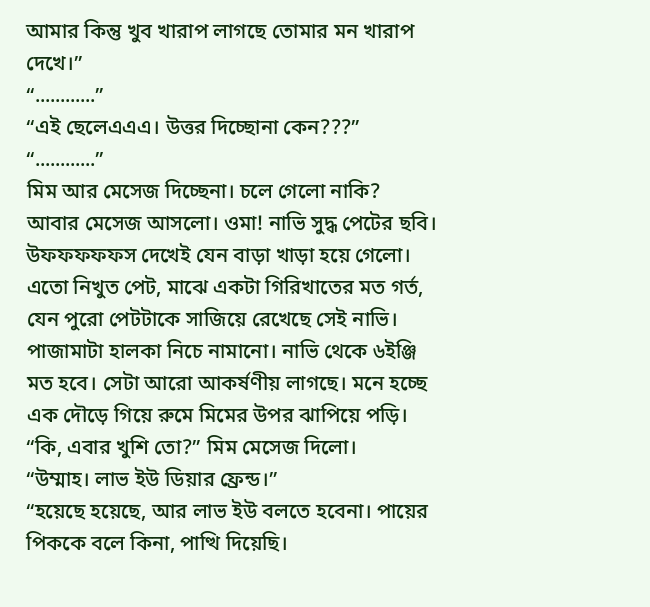আমার কিন্তু খুব খারাপ লাগছে তোমার মন খারাপ দেখে।”
“............”
“এই ছেলেএএএ। উত্তর দিচ্ছোনা কেন???”
“............’’
মিম আর মেসেজ দিচ্ছেনা। চলে গেলো নাকি?
আবার মেসেজ আসলো। ওমা! নাভি সুদ্ধ পেটের ছবি। উফফফফফস দেখেই যেন বাড়া খাড়া হয়ে গেলো। এতো নিখুত পেট, মাঝে একটা গিরিখাতের মত গর্ত, যেন পুরো পেটটাকে সাজিয়ে রেখেছে সেই নাভি। পাজামাটা হালকা নিচে নামানো। নাভি থেকে ৬ইঞ্জি মত হবে। সেটা আরো আকর্ষণীয় লাগছে। মনে হচ্ছে এক দৌড়ে গিয়ে রুমে মিমের উপর ঝাপিয়ে পড়ি।
“কি, এবার খুশি তো?” মিম মেসেজ দিলো।
“উম্মাহ। লাভ ইউ ডিয়ার ফ্রেন্ড।”
“হয়েছে হয়েছে, আর লাভ ইউ বলতে হবেনা। পায়ের পিককে বলে কিনা, পাত্থি দিয়েছি।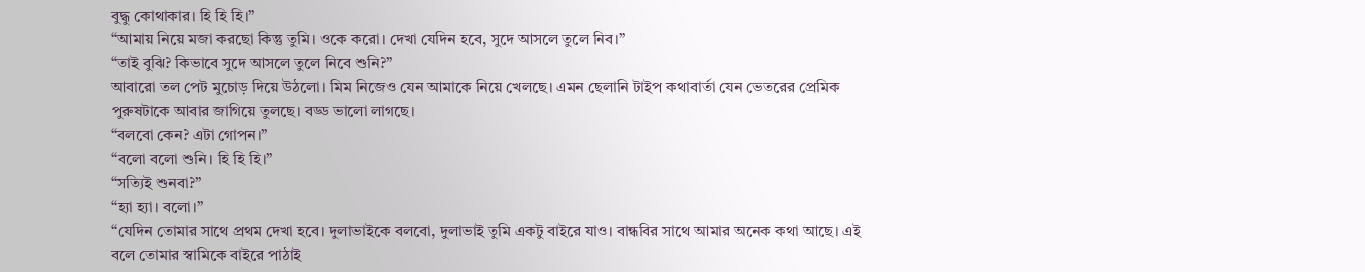বুদ্ধু কোথাকার। হি হি হি।”
“আমায় নিয়ে মজা করছো কিন্তু তুমি। ওকে করো। দেখা যেদিন হবে, সুদে আসলে তুলে নিব।”
“তাই বুঝি? কিভাবে সুদে আসলে তুলে নিবে শুনি?”
আবারো তল পেট মুচোড় দিয়ে উঠলো। মিম নিজেও যেন আমাকে নিয়ে খেলছে। এমন ছেলানি টাইপ কথাবার্তা যেন ভেতরের প্রেমিক পুরুষটাকে আবার জাগিয়ে তুলছে। বড্ড ভালো লাগছে।
“বলবো কেন? এটা গোপন।”
“বলো বলো শুনি। হি হি হি।”
“সত্যিই শুনবা?”
“হ্যা হ্যা। বলো।”
“যেদিন তোমার সাথে প্রথম দেখা হবে। দুলাভাইকে বলবো, দুলাভাই তুমি একটু বাইরে যাও। বান্ধবির সাথে আমার অনেক কথা আছে। এই বলে তোমার স্বামিকে বাইরে পাঠাই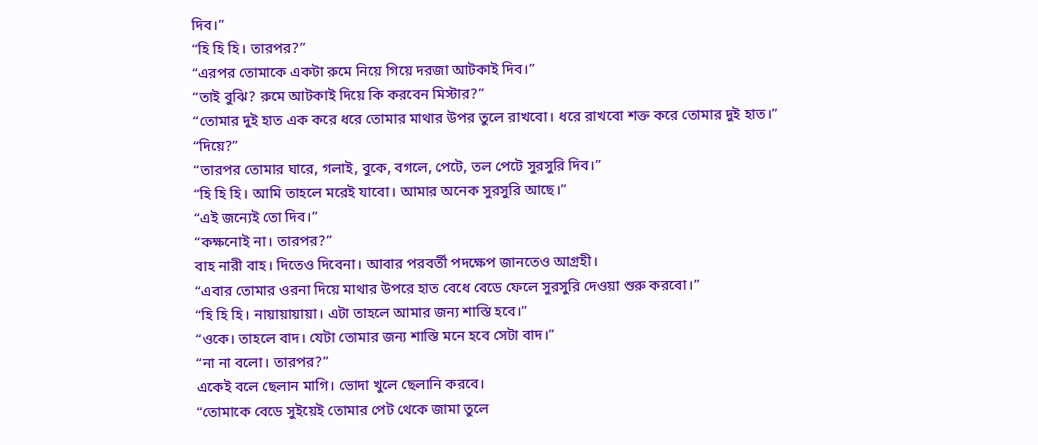দিব।”
“হি হি হি। তারপর?”
“এরপর তোমাকে একটা রুমে নিয়ে গিয়ে দরজা আটকাই দিব।”
“তাই বুঝি? রুমে আটকাই দিয়ে কি করবেন মিস্টার?”
“তোমার দুই হাত এক করে ধরে তোমার মাথার উপর তুলে রাখবো। ধরে রাখবো শক্ত করে তোমার দুই হাত।”
“দিয়ে?”
“তারপর তোমার ঘারে, গলাই, বুকে, বগলে, পেটে, তল পেটে সুরসুরি দিব।”
“হি হি হি। আমি তাহলে মরেই যাবো। আমার অনেক সুরসুরি আছে।”
“এই জন্যেই তো দিব।”
“কক্ষনোই না। তারপর?”
বাহ নারী বাহ। দিতেও দিবেনা। আবার পরবর্তী পদক্ষেপ জানতেও আগ্রহী।
“এবার তোমার ওরনা দিয়ে মাথার উপরে হাত বেধে বেডে ফেলে সুরসুরি দেওয়া শুরু করবো।”
“হি হি হি। নায়ায়ায়ায়া। এটা তাহলে আমার জন্য শাস্তি হবে।”
“ওকে। তাহলে বাদ। যেটা তোমার জন্য শাস্তি মনে হবে সেটা বাদ।”
“না না বলো। তারপর?”
একেই বলে ছেলান মাগি। ভোদা খুলে ছেলানি করবে।
“তোমাকে বেডে সুইয়েই তোমার পেট থেকে জামা তুলে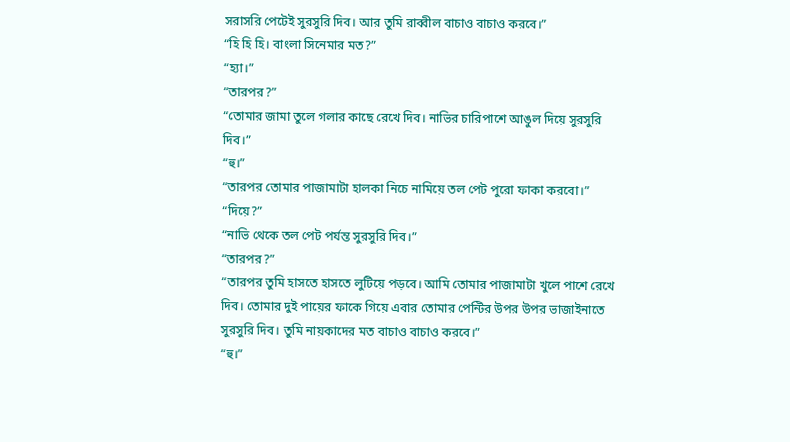সরাসরি পেটেই সুরসুরি দিব। আর তুমি রাব্বীল বাচাও বাচাও করবে।”
“হি হি হি। বাংলা সিনেমার মত?”
“হ্যা।”
“তারপর?”
“তোমার জামা তুলে গলার কাছে রেখে দিব। নাভির চারিপাশে আঙুল দিয়ে সুরসুরি দিব।”
“হু।”
“তারপর তোমার পাজামাটা হালকা নিচে নামিয়ে তল পেট পুরো ফাকা করবো।”
“দিয়ে?”
“নাভি থেকে তল পেট পর্যন্ত সুরসুরি দিব।”
“তারপর?”
“তারপর তুমি হাসতে হাসতে লুটিয়ে পড়বে। আমি তোমার পাজামাটা খুলে পাশে রেখে দিব। তোমার দুই পায়ের ফাকে গিয়ে এবার তোমার পেন্টির উপর উপর ভাজাইনাতে সুরসুরি দিব। তুমি নায়কাদের মত বাচাও বাচাও করবে।”
“হু।”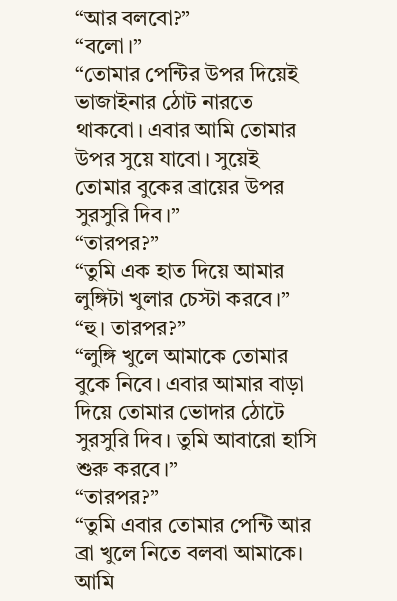“আর বলবো?”
“বলো।”
“তোমার পেন্টির উপর দিয়েই ভাজাইনার ঠোট নারতে থাকবো। এবার আমি তোমার উপর সুয়ে যাবো। সুয়েই তোমার বুকের ব্রায়ের উপর সুরসুরি দিব।”
“তারপর?”
“তুমি এক হাত দিয়ে আমার লুঙ্গিটা খুলার চেস্টা করবে।”
“হু। তারপর?”
“লুঙ্গি খুলে আমাকে তোমার বুকে নিবে। এবার আমার বাড়া দিয়ে তোমার ভোদার ঠোটে সুরসুরি দিব। তুমি আবারো হাসি শুরু করবে।”
“তারপর?”
“তুমি এবার তোমার পেন্টি আর ব্রা খুলে নিতে বলবা আমাকে। আমি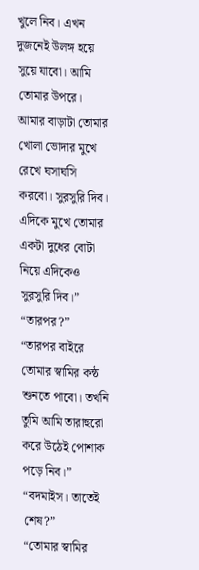খুলে নিব। এখন দুজনেই উলঙ্গ হয়ে সুয়ে যাবো। আমি তোমার উপরে। আমার বাড়াটা তোমার খোলা ভোদার মুখে রেখে ঘসাঘসি করবো। সুরসুরি দিব। এদিকে মুখে তোমার একটা দুধের বোটা নিয়ে এদিকেও সুরসুরি দিব।”
“তারপর?”
“তারপর বাইরে তোমার স্বামির কন্ঠ শুনতে পাবো। তখনি তুমি আমি তারাহুরো করে উঠেই পোশাক পড়ে নিব।”
“বদমাইস। তাতেই শেষ?”
“তোমার স্বামির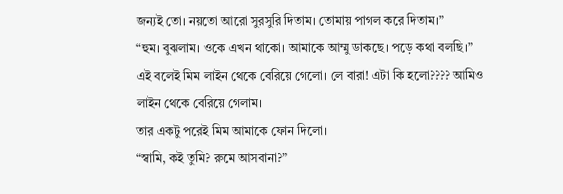জন্যই তো। নয়তো আরো সুরসুরি দিতাম। তোমায় পাগল করে দিতাম।”
“হুম। বুঝলাম। ওকে এখন থাকো। আমাকে আম্মু ডাকছে। পড়ে কথা বলছি।”
এই বলেই মিম লাইন থেকে বেরিয়ে গেলো। লে বারা! এটা কি হলো???? আমিও লাইন থেকে বেরিয়ে গেলাম।
তার একটু পরেই মিম আমাকে ফোন দিলো।
“স্বামি, কই তুমি? রুমে আসবানা?”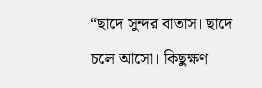“ছাদে সুন্দর বাতাস। ছাদে চলে আসো। কিছুক্ষণ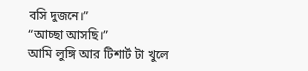বসি দুজনে।”
“আচ্ছা আসছি।”
আমি লুঙ্গি আর টিশার্ট টা খুলে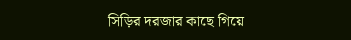সিড়ির দরজার কাছে গিয়ে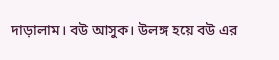দাড়ালাম। বউ আসুক। উলঙ্গ হয়ে বউ এর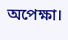অপেক্ষা।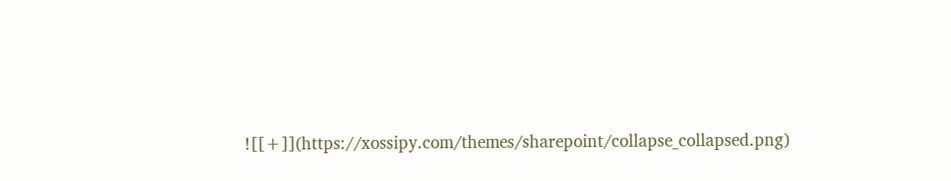![[+]](https://xossipy.com/themes/sharepoint/collapse_collapsed.png)